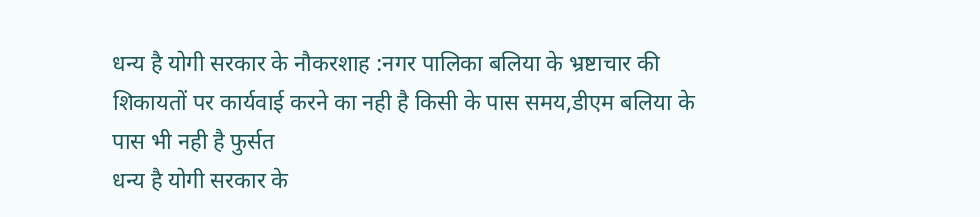धन्य है योगी सरकार के नौकरशाह :नगर पालिका बलिया के भ्रष्टाचार की शिकायतों पर कार्यवाई करने का नही है किसी के पास समय,डीएम बलिया के पास भी नही है फुर्सत
धन्य है योगी सरकार के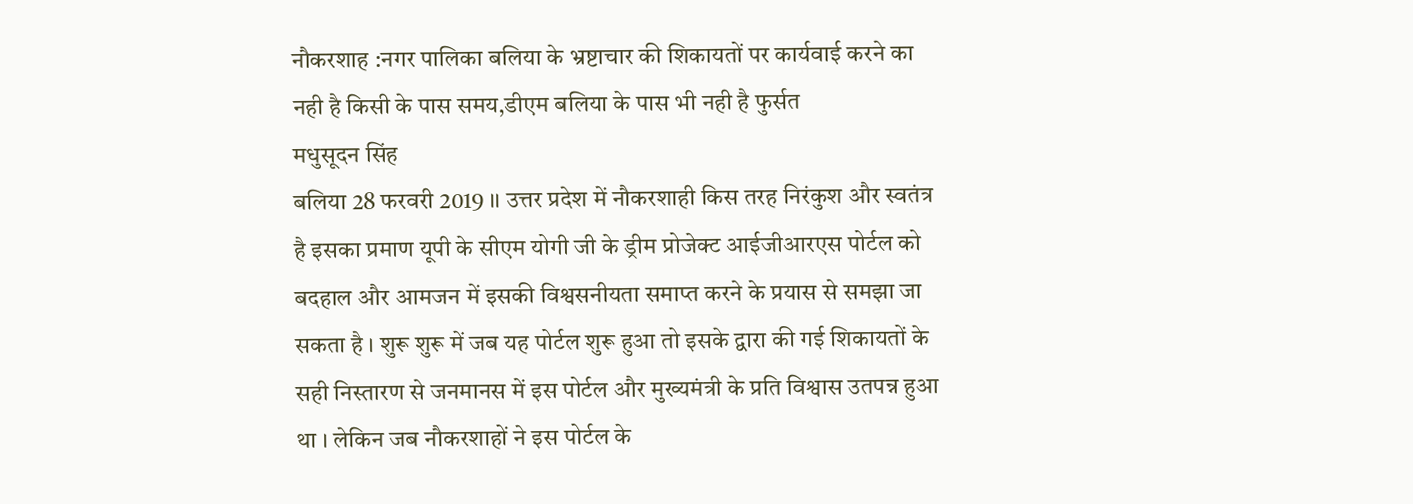नौकरशाह :नगर पालिका बलिया के भ्रष्टाचार की शिकायतों पर कार्यवाई करने का नही है किसी के पास समय,डीएम बलिया के पास भी नही है फुर्सत
मधुसूदन सिंह
बलिया 28 फरवरी 2019 ।। उत्तर प्रदेश में नौकरशाही किस तरह निरंकुश और स्वतंत्र है इसका प्रमाण यूपी के सीएम योगी जी के ड्रीम प्रोजेक्ट आईजीआरएस पोर्टल को बदहाल और आमजन में इसकी विश्वसनीयता समाप्त करने के प्रयास से समझा जा सकता है । शुरू शुरू में जब यह पोर्टल शुरू हुआ तो इसके द्वारा की गई शिकायतों के सही निस्तारण से जनमानस में इस पोर्टल और मुख्यमंत्री के प्रति विश्वास उतपन्न हुआ था । लेकिन जब नौकरशाहों ने इस पोर्टल के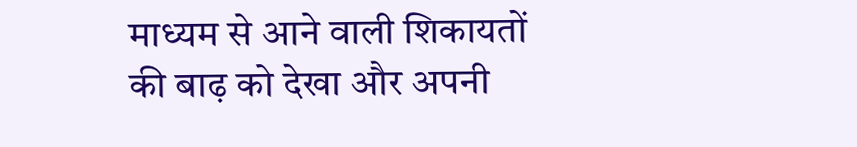माध्यम से आने वाली शिकायतों की बाढ़ को देखा और अपनी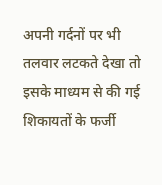अपनी गर्दनों पर भी तलवार लटकते देखा तो इसके माध्यम से की गई शिकायतों के फर्जी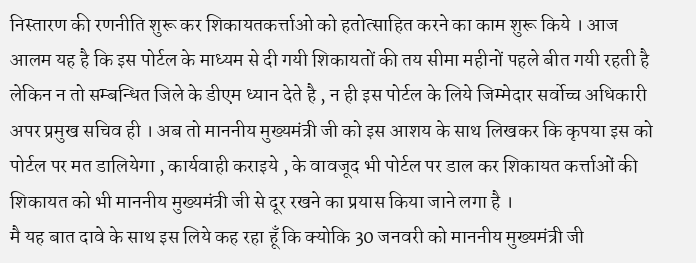निस्तारण की रणनीति शुरू कर शिकायतकर्त्ताओ को हतोत्साहित करने का काम शुरू किये । आज आलम यह है कि इस पोर्टल के माध्यम से दी गयी शिकायतों की तय सीमा महीनों पहले बीत गयी रहती है लेकिन न तो सम्बन्धित जिले के डीएम ध्यान देते है , न ही इस पोर्टल के लिये जिम्मेदार सर्वोच्च अधिकारी अपर प्रमुख सचिव ही । अब तो माननीय मुख्यमंत्री जी को इस आशय के साथ लिखकर कि कृपया इस को पोर्टल पर मत डालियेगा , कार्यवाही कराइये , के वावजूद भी पोर्टल पर डाल कर शिकायत कर्त्ताओं की शिकायत को भी माननीय मुख्यमंत्री जी से दूर रखने का प्रयास किया जाने लगा है ।
मै यह बात दावे के साथ इस लिये कह रहा हूँ कि क्योकि 30 जनवरी को माननीय मुख्यमंत्री जी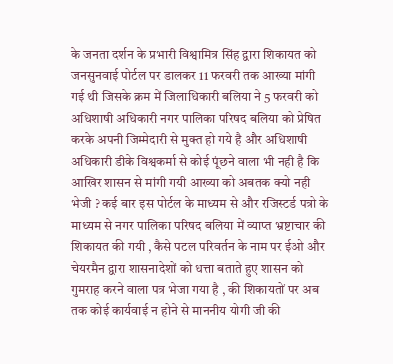के जनता दर्शन के प्रभारी विश्वामित्र सिंह द्वारा शिकायत को जनसुनवाई पोर्टल पर डालकर 11 फरवरी तक आख्या मांगी गई थी जिसके क्रम में जिलाधिकारी बलिया ने 5 फरवरी को अधिशाषी अधिकारी नगर पालिका परिषद बलिया को प्रेषित करके अपनी जिम्मेदारी से मुक्त हो गये है और अधिशाषी अधिकारी डीके विश्वकर्मा से कोई पूंछने वाला भी नही है कि आखिर शासन से मांगी गयी आख्या को अबतक क्यो नही भेजी ? कई बार इस पोर्टल के माध्यम से और रजिस्टर्ड पत्रो के माध्यम से नगर पालिका परिषद बलिया में व्याप्त भ्रष्टाचार की शिकायत की गयी , कैसे पटल परिवर्तन के नाम पर ईओ और चेयरमैन द्वारा शासनादेशों को धत्ता बताते हुए शासन को गुमराह करने वाला पत्र भेजा गया है , की शिकायतों पर अब तक कोई कार्यवाई न होने से माननीय योगी जी की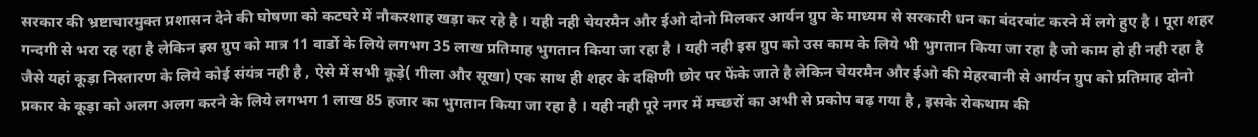सरकार की भ्रष्टाचारमुक्त प्रशासन देने की घोषणा को कटघरे में नौकरशाह खड़ा कर रहे है । यही नही चेयरमैन और ईओ दोनो मिलकर आर्यन ग्रुप के माध्यम से सरकारी धन का बंदरबांट करने में लगे हुए है । पूरा शहर गन्दगी से भरा रह रहा है लेकिन इस ग्रुप को मात्र 11 वार्डो के लिये लगभग 35 लाख प्रतिमाह भुगतान किया जा रहा है । यही नही इस ग्रुप को उस काम के लिये भी भुगतान किया जा रहा है जो काम हो ही नही रहा है जैसे यहां कूड़ा निस्तारण के लिये कोई संयंत्र नही है , ऐसे में सभी कूड़े( गीला और सूखा) एक साथ ही शहर के दक्षिणी छोर पर फेंके जाते है लेकिन चेयरमैन और ईओ की मेहरबानी से आर्यन ग्रुप को प्रतिमाह दोनो प्रकार के कूड़ा को अलग अलग करने के लिये लगभग 1 लाख 85 हजार का भुगतान किया जा रहा है । यही नही पूरे नगर में मच्छरों का अभी से प्रकोप बढ़ गया है , इसके रोकथाम की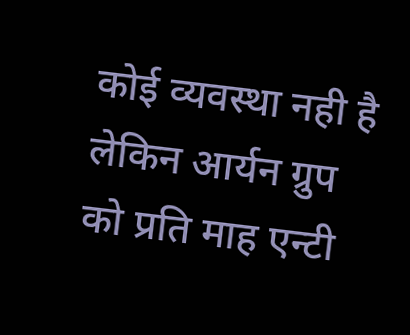कोई व्यवस्था नही है लेकिन आर्यन ग्रुप को प्रति माह एन्टी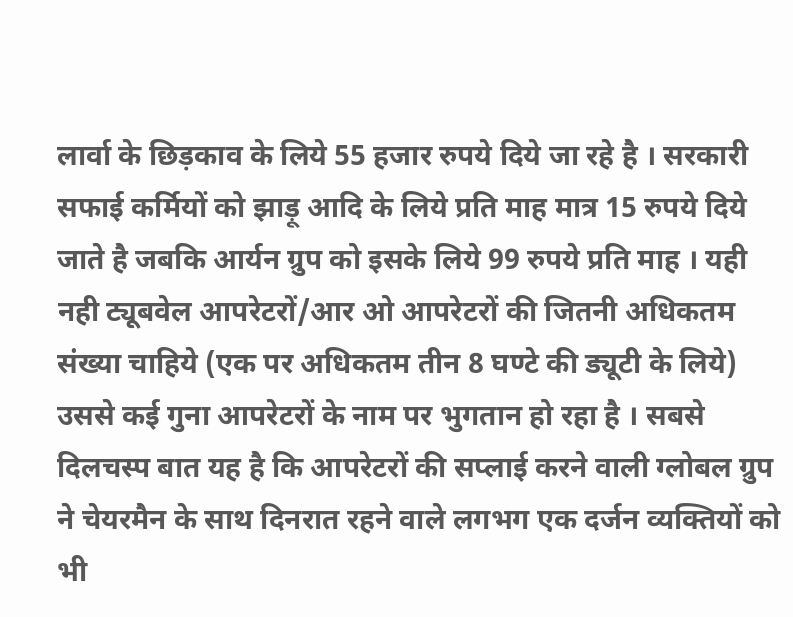लार्वा के छिड़काव के लिये 55 हजार रुपये दिये जा रहे है । सरकारी सफाई कर्मियों को झाड़ू आदि के लिये प्रति माह मात्र 15 रुपये दिये जाते है जबकि आर्यन ग्रुप को इसके लिये 99 रुपये प्रति माह । यही नही ट्यूबवेल आपरेटरों/आर ओ आपरेटरों की जितनी अधिकतम संख्या चाहिये (एक पर अधिकतम तीन 8 घण्टे की ड्यूटी के लिये) उससे कई गुना आपरेटरों के नाम पर भुगतान हो रहा है । सबसे दिलचस्प बात यह है कि आपरेटरों की सप्लाई करने वाली ग्लोबल ग्रुप ने चेयरमैन के साथ दिनरात रहने वाले लगभग एक दर्जन व्यक्तियों को भी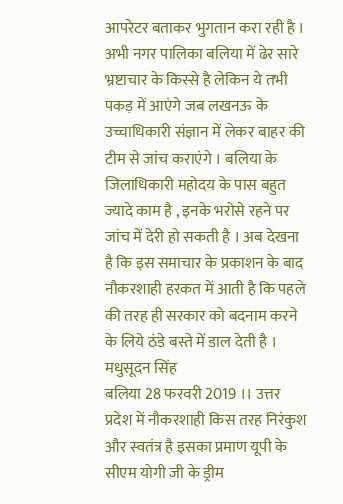आपरेटर बताकर भुगतान करा रही है । अभी नगर पालिका बलिया में ढेर सारे भ्रष्टाचार के किस्से है लेकिन ये तभी पकड़ में आएंगे जब लखनऊ के उच्चाधिकारी संज्ञान में लेकर बाहर की टीम से जांच कराएंगे । बलिया के जिलाधिकारी महोदय के पास बहुत ज्यादे काम है , इनके भरोसे रहने पर जांच में देरी हो सकती है । अब देखना है कि इस समाचार के प्रकाशन के बाद नौकरशाही हरकत में आती है कि पहले की तरह ही सरकार को बदनाम करने के लिये ठंडे बस्ते में डाल देती है ।
मधुसूदन सिंह
बलिया 28 फरवरी 2019 ।। उत्तर प्रदेश में नौकरशाही किस तरह निरंकुश और स्वतंत्र है इसका प्रमाण यूपी के सीएम योगी जी के ड्रीम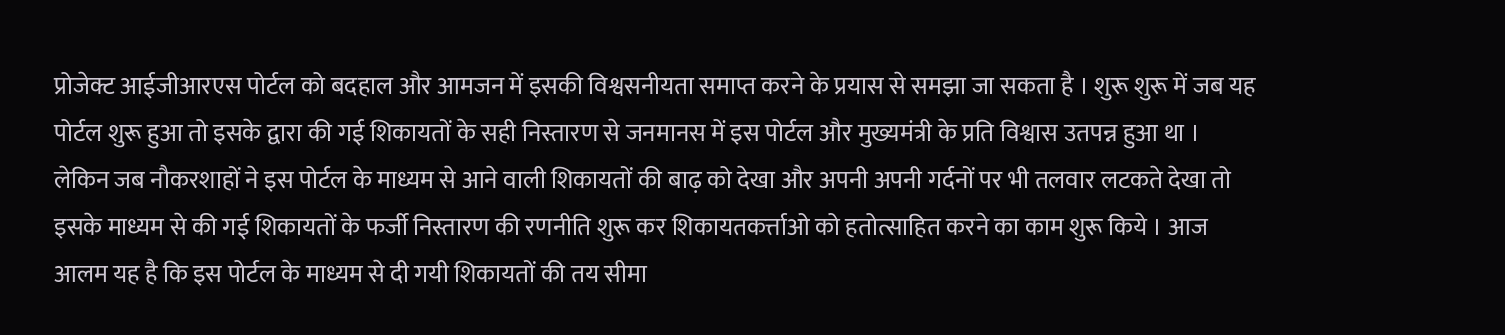प्रोजेक्ट आईजीआरएस पोर्टल को बदहाल और आमजन में इसकी विश्वसनीयता समाप्त करने के प्रयास से समझा जा सकता है । शुरू शुरू में जब यह पोर्टल शुरू हुआ तो इसके द्वारा की गई शिकायतों के सही निस्तारण से जनमानस में इस पोर्टल और मुख्यमंत्री के प्रति विश्वास उतपन्न हुआ था । लेकिन जब नौकरशाहों ने इस पोर्टल के माध्यम से आने वाली शिकायतों की बाढ़ को देखा और अपनी अपनी गर्दनों पर भी तलवार लटकते देखा तो इसके माध्यम से की गई शिकायतों के फर्जी निस्तारण की रणनीति शुरू कर शिकायतकर्त्ताओ को हतोत्साहित करने का काम शुरू किये । आज आलम यह है कि इस पोर्टल के माध्यम से दी गयी शिकायतों की तय सीमा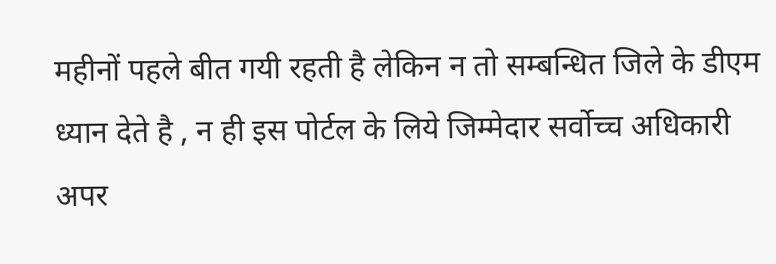महीनों पहले बीत गयी रहती है लेकिन न तो सम्बन्धित जिले के डीएम ध्यान देते है , न ही इस पोर्टल के लिये जिम्मेदार सर्वोच्च अधिकारी अपर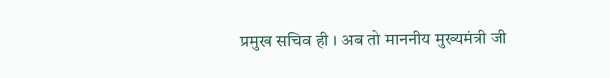प्रमुख सचिव ही । अब तो माननीय मुख्यमंत्री जी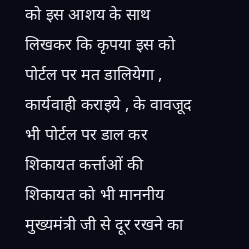को इस आशय के साथ लिखकर कि कृपया इस को पोर्टल पर मत डालियेगा , कार्यवाही कराइये , के वावजूद भी पोर्टल पर डाल कर शिकायत कर्त्ताओं की शिकायत को भी माननीय मुख्यमंत्री जी से दूर रखने का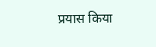प्रयास किया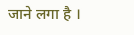जाने लगा है ।